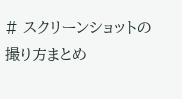# スクリーンショットの撮り方まとめ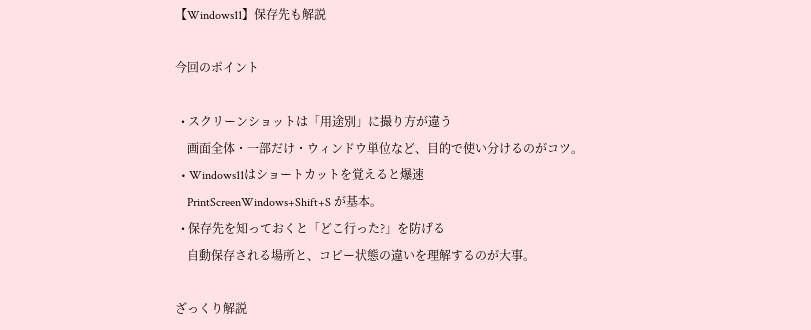【Windows11】保存先も解説

今回のポイント

  • スクリーンショットは「用途別」に撮り方が違う
    画面全体・一部だけ・ウィンドウ単位など、目的で使い分けるのがコツ。
  • Windows11はショートカットを覚えると爆速
    PrintScreenWindows+Shift+S が基本。
  • 保存先を知っておくと「どこ行った?」を防げる
    自動保存される場所と、コピー状態の違いを理解するのが大事。

ざっくり解説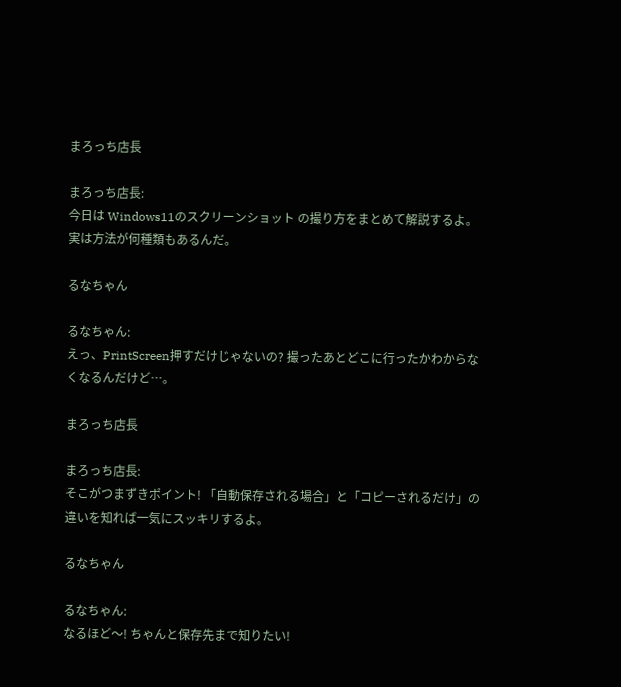まろっち店長

まろっち店長:
今日は Windows11のスクリーンショット の撮り方をまとめて解説するよ。実は方法が何種類もあるんだ。

るなちゃん

るなちゃん:
えっ、PrintScreen押すだけじゃないの? 撮ったあとどこに行ったかわからなくなるんだけど…。

まろっち店長

まろっち店長:
そこがつまずきポイント! 「自動保存される場合」と「コピーされるだけ」の違いを知れば一気にスッキリするよ。

るなちゃん

るなちゃん:
なるほど〜! ちゃんと保存先まで知りたい!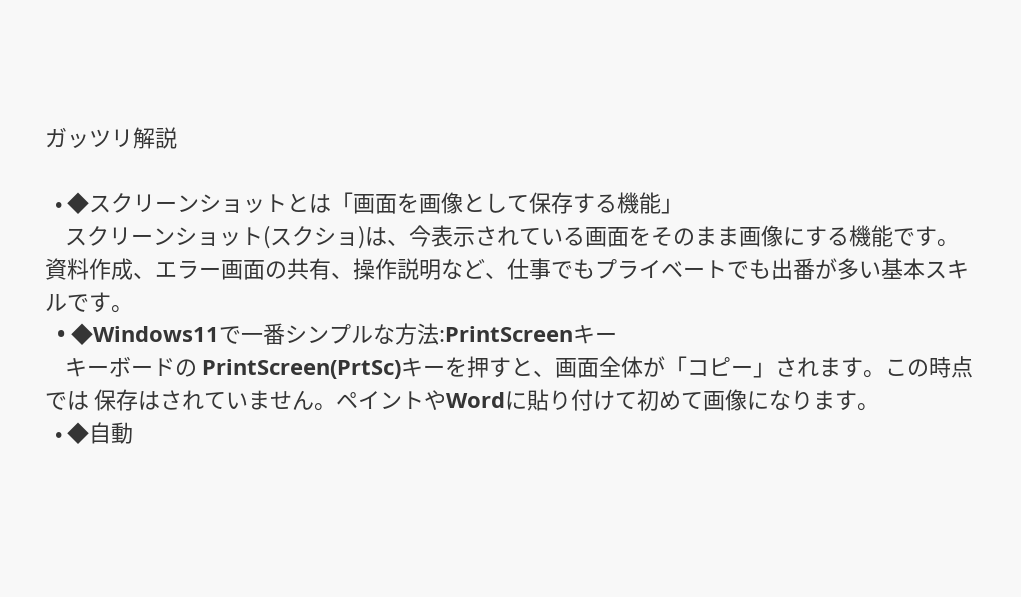ガッツリ解説

  • ◆スクリーンショットとは「画面を画像として保存する機能」
    スクリーンショット(スクショ)は、今表示されている画面をそのまま画像にする機能です。資料作成、エラー画面の共有、操作説明など、仕事でもプライベートでも出番が多い基本スキルです。
  • ◆Windows11で一番シンプルな方法:PrintScreenキー
    キーボードの PrintScreen(PrtSc)キーを押すと、画面全体が「コピー」されます。この時点では 保存はされていません。ペイントやWordに貼り付けて初めて画像になります。
  • ◆自動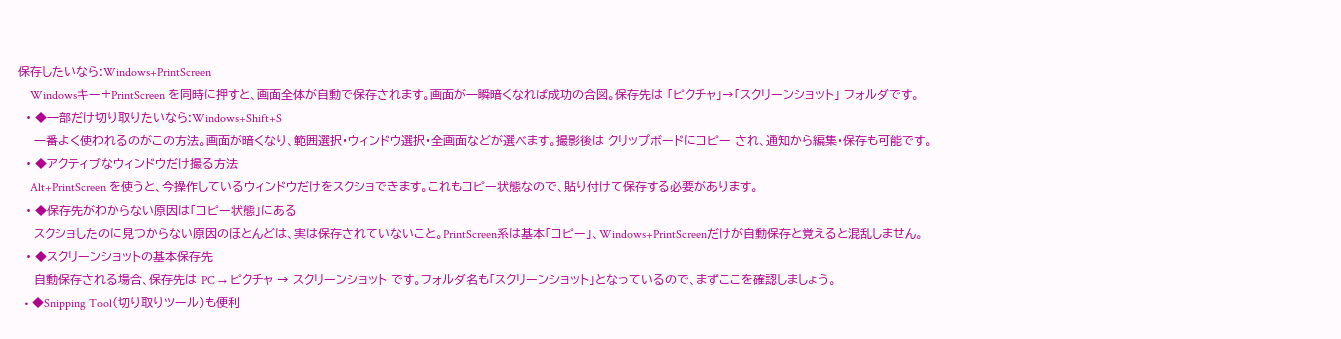保存したいなら:Windows+PrintScreen
    Windowsキー+PrintScreen を同時に押すと、画面全体が自動で保存されます。画面が一瞬暗くなれば成功の合図。保存先は 「ピクチャ」→「スクリーンショット」 フォルダです。
  • ◆一部だけ切り取りたいなら:Windows+Shift+S
    一番よく使われるのがこの方法。画面が暗くなり、範囲選択・ウィンドウ選択・全画面などが選べます。撮影後は クリップボードにコピー され、通知から編集・保存も可能です。
  • ◆アクティブなウィンドウだけ撮る方法
    Alt+PrintScreen を使うと、今操作しているウィンドウだけをスクショできます。これもコピー状態なので、貼り付けて保存する必要があります。
  • ◆保存先がわからない原因は「コピー状態」にある
    スクショしたのに見つからない原因のほとんどは、実は保存されていないこと。PrintScreen系は基本「コピー」、Windows+PrintScreenだけが自動保存と覚えると混乱しません。
  • ◆スクリーンショットの基本保存先
    自動保存される場合、保存先は PC → ピクチャ → スクリーンショット です。フォルダ名も「スクリーンショット」となっているので、まずここを確認しましょう。
  • ◆Snipping Tool(切り取りツール)も便利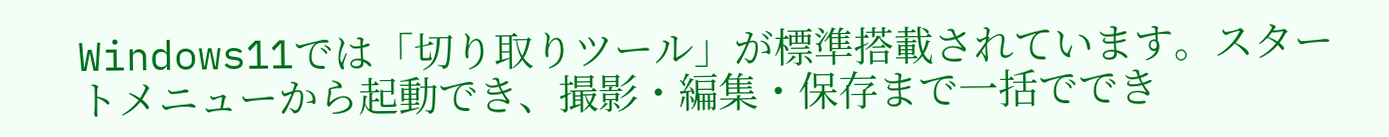Windows11では「切り取りツール」が標準搭載されています。スタートメニューから起動でき、撮影・編集・保存まで一括ででき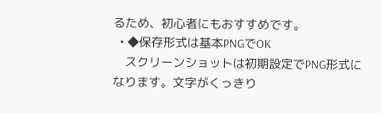るため、初心者にもおすすめです。
  • ◆保存形式は基本PNGでOK
    スクリーンショットは初期設定でPNG形式になります。文字がくっきり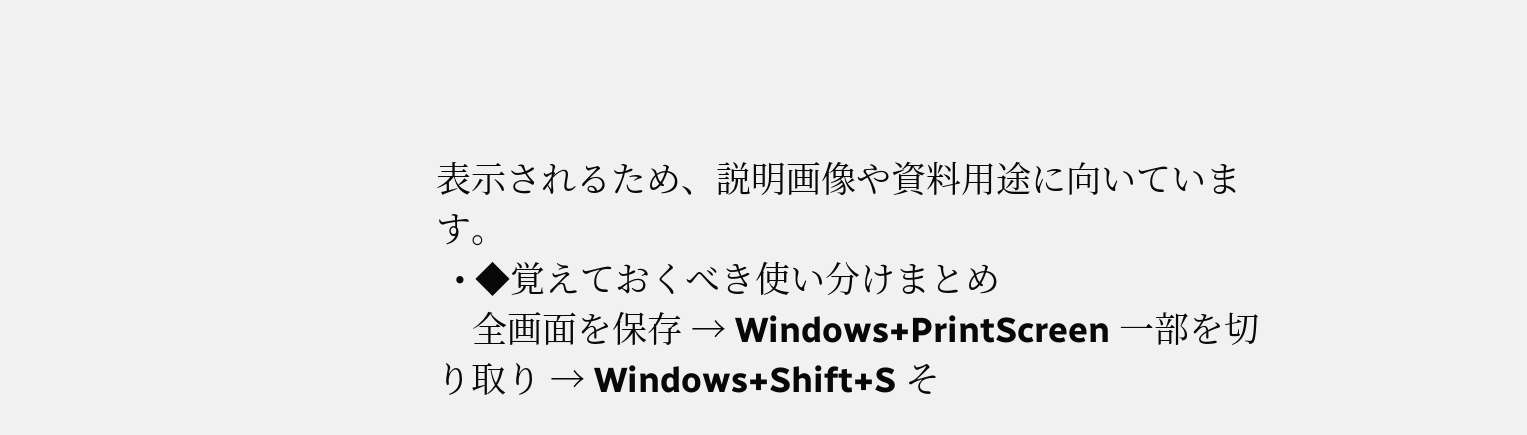表示されるため、説明画像や資料用途に向いています。
  • ◆覚えておくべき使い分けまとめ
    全画面を保存 → Windows+PrintScreen 一部を切り取り → Windows+Shift+S そ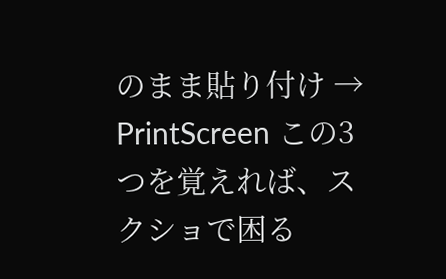のまま貼り付け → PrintScreen この3つを覚えれば、スクショで困る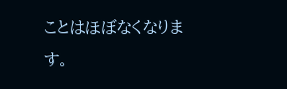ことはほぼなくなります。